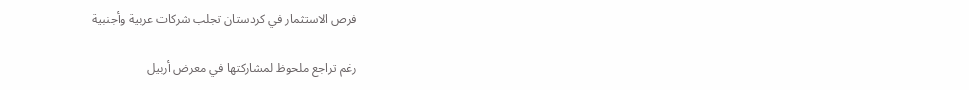فرص الاستثمار في كردستان تجلب شركات عربية وأجنبية

رغم تراجع ملحوظ لمشاركتها في معرض أربيل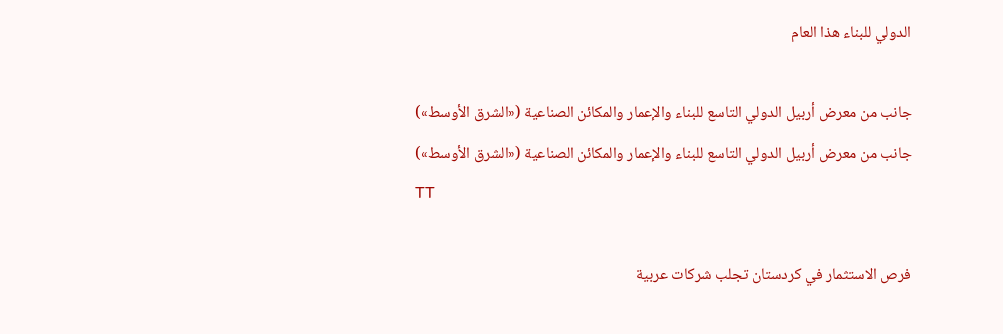الدولي للبناء هذا العام

جانب من معرض أربيل الدولي التاسع للبناء والإعمار والمكائن الصناعية («الشرق الأوسط»)
جانب من معرض أربيل الدولي التاسع للبناء والإعمار والمكائن الصناعية («الشرق الأوسط»)
TT

فرص الاستثمار في كردستان تجلب شركات عربية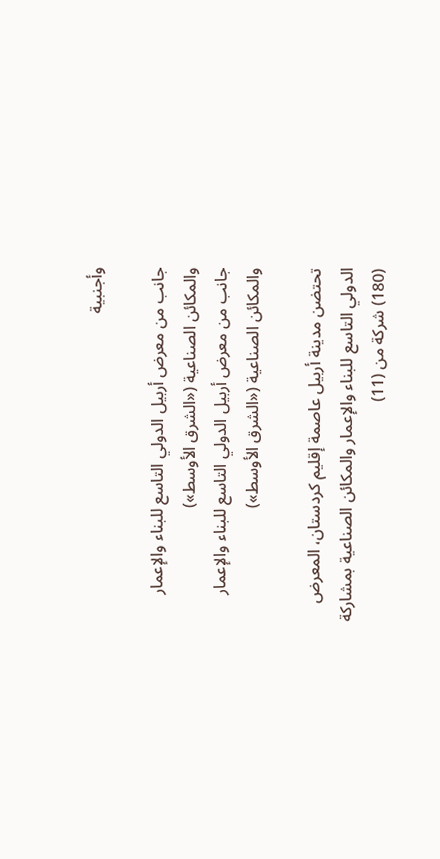وأجنبية

جانب من معرض أربيل الدولي التاسع للبناء والإعمار والمكائن الصناعية («الشرق الأوسط»)
جانب من معرض أربيل الدولي التاسع للبناء والإعمار والمكائن الصناعية («الشرق الأوسط»)

تحتضن مدينة أربيل عاصمة إقليم كردستان، المعرض الدولي التاسع للبناء والإعمار والمكائن الصناعية بمشاركة (180) شركة من (11)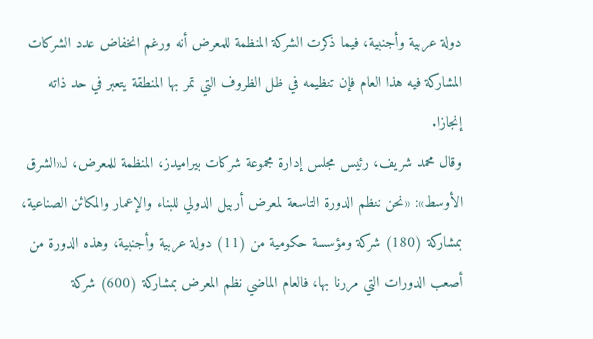دولة عربية وأجنبية، فيما ذكرت الشركة المنظمة للمعرض أنه ورغم انخفاض عدد الشركات المشاركة فيه هذا العام فإن تنظيمه في ظل الظروف التي تمر بها المنطقة يتعبر في حد ذاته إنجازا.
وقال محمد شريف، رئيس مجلس إدارة مجموعة شركات بيراميدز، المنظمة للمعرض، لـ«الشرق الأوسط»: «نحن ننظم الدورة التاسعة لمعرض أربيل الدولي للبناء والإعمار والمكائن الصناعية، بمشاركة (180) شركة ومؤسسة حكومية من (11) دولة عربية وأجنبية، وهذه الدورة من أصعب الدورات التي مررنا بها، فالعام الماضي نظم المعرض بمشاركة (600) شركة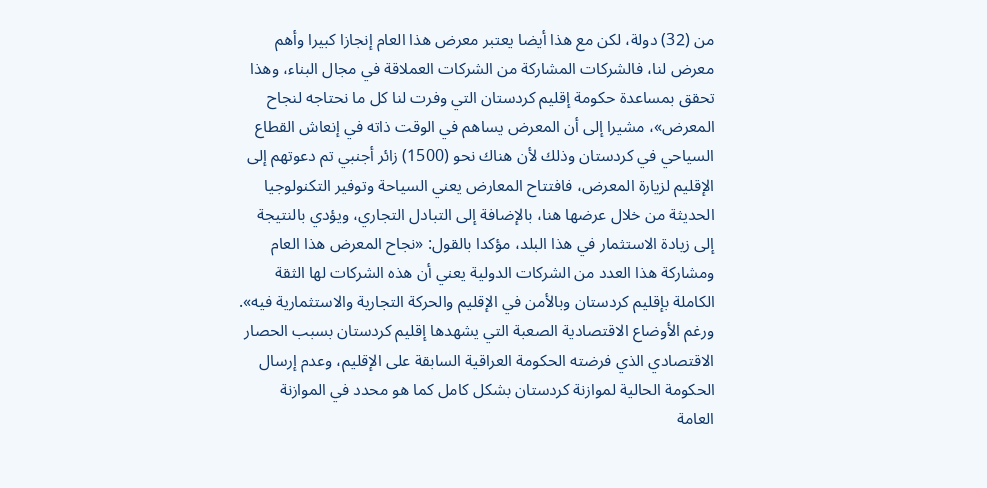من (32) دولة، لكن مع هذا أيضا يعتبر معرض هذا العام إنجازا كبيرا وأهم معرض لنا، فالشركات المشاركة من الشركات العملاقة في مجال البناء، وهذا تحقق بمساعدة حكومة إقليم كردستان التي وفرت لنا كل ما نحتاجه لنجاح المعرض»، مشيرا إلى أن المعرض يساهم في الوقت ذاته في إنعاش القطاع السياحي في كردستان وذلك لأن هناك نحو (1500) زائر أجنبي تم دعوتهم إلى الإقليم لزيارة المعرض، فافتتاح المعارض يعني السياحة وتوفير التكنولوجيا الحديثة من خلال عرضها هنا، بالإضافة إلى التبادل التجاري، ويؤدي بالنتيجة إلى زيادة الاستثمار في هذا البلد، مؤكدا بالقول: «نجاح المعرض هذا العام ومشاركة هذا العدد من الشركات الدولية يعني أن هذه الشركات لها الثقة الكاملة بإقليم كردستان وبالأمن في الإقليم والحركة التجارية والاستثمارية فيه».
ورغم الأوضاع الاقتصادية الصعبة التي يشهدها إقليم كردستان بسبب الحصار الاقتصادي الذي فرضته الحكومة العراقية السابقة على الإقليم، وعدم إرسال الحكومة الحالية لموازنة كردستان بشكل كامل كما هو محدد في الموازنة العامة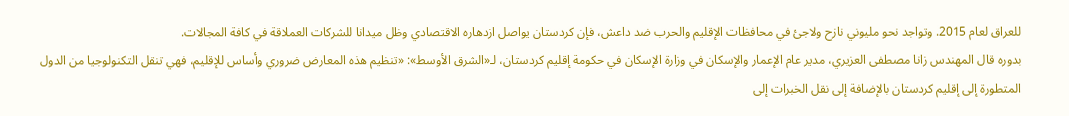للعراق لعام 2015. وتواجد نحو مليوني نازح ولاجئ في محافظات الإقليم والحرب ضد داعش، فإن كردستان يواصل ازدهاره الاقتصادي وظل ميدانا للشركات العملاقة في كافة المجالات.
بدوره قال المهندس زانا مصطفى العزيري، مدير عام الإعمار والإسكان في وزارة الإسكان في حكومة إقليم كردستان، لـ«الشرق الأوسط»: «تنظيم هذه المعارض ضروري وأساس للإقليم، فهي تنقل التكنولوجيا من الدول المتطورة إلى إقليم كردستان بالإضافة إلى نقل الخبرات إلى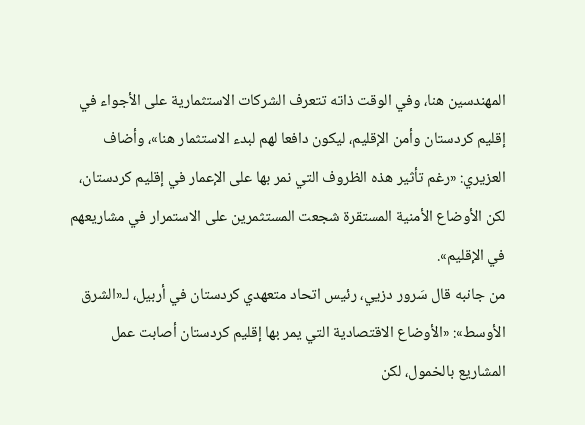المهندسين هنا، وفي الوقت ذاته تتعرف الشركات الاستثمارية على الأجواء في إقليم كردستان وأمن الإقليم، ليكون دافعا لهم لبدء الاستثمار هنا»، وأضاف العزيري: «رغم تأثير هذه الظروف التي نمر بها على الإعمار في إقليم كردستان، لكن الأوضاع الأمنية المستقرة شجعت المستثمرين على الاستمرار في مشاريعهم في الإقليم».
من جانبه قال سَرور دزيي، رئيس اتحاد متعهدي كردستان في أربيل، لـ«الشرق الأوسط»: «الأوضاع الاقتصادية التي يمر بها إقليم كردستان أصابت عمل المشاريع بالخمول، لكن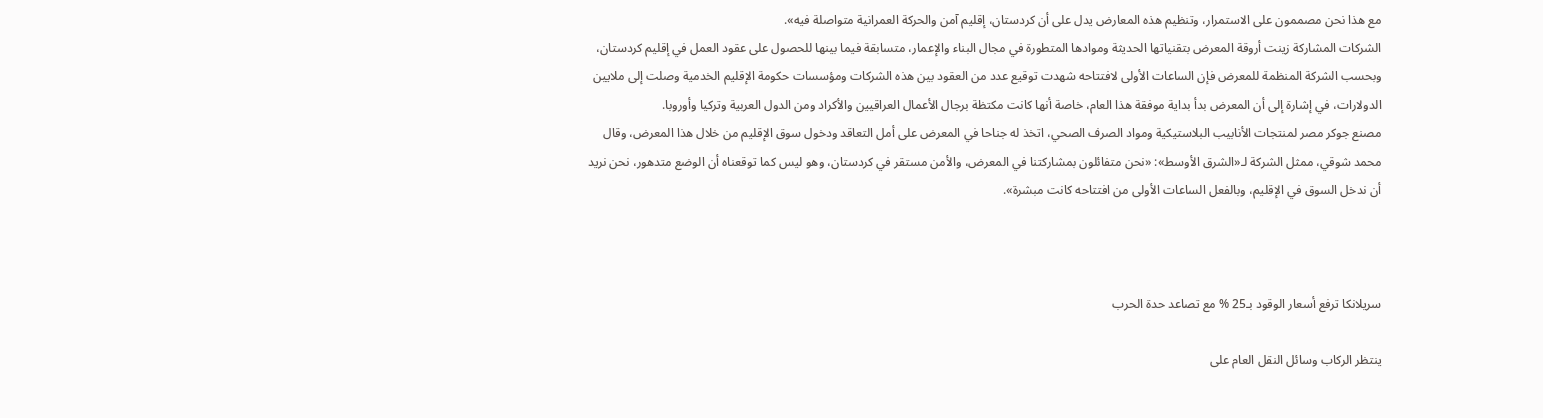مع هذا نحن مصممون على الاستمرار، وتنظيم هذه المعارض يدل على أن كردستان، إقليم آمن والحركة العمرانية متواصلة فيه».
الشركات المشاركة زينت أروقة المعرض بتقنياتها الحديثة وموادها المتطورة في مجال البناء والإعمار، متسابقة فيما بينها للحصول على عقود العمل في إقليم كردستان، وبحسب الشركة المنظمة للمعرض فإن الساعات الأولى لافتتاحه شهدت توقيع عدد من العقود بين هذه الشركات ومؤسسات حكومة الإقليم الخدمية وصلت إلى ملايين الدولارات، في إشارة إلى أن المعرض بدأ بداية موفقة هذا العام، خاصة أنها كانت مكتظة برجال الأعمال العراقيين والأكراد ومن الدول العربية وتركيا وأوروبا.
مصنع جوكر مصر لمنتجات الأنابيب البلاستيكية ومواد الصرف الصحي، اتخذ له جناحا في المعرض على أمل التعاقد ودخول سوق الإقليم من خلال هذا المعرض، وقال محمد شوقي، ممثل الشركة لـ«الشرق الأوسط»: «نحن متفائلون بمشاركتنا في المعرض، والأمن مستقر في كردستان، وهو ليس كما توقعناه أن الوضع متدهور، نحن نريد أن ندخل السوق في الإقليم، وبالفعل الساعات الأولى من افتتاحه كانت مبشرة».



سريلانكا ترفع أسعار الوقود بـ25 % مع تصاعد حدة الحرب

ينتظر الركاب وسائل النقل العام على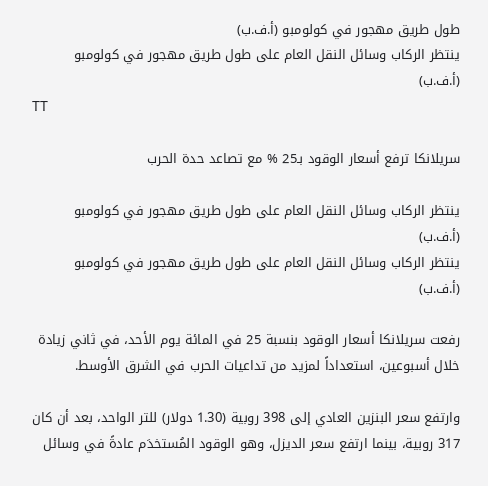طول طريق مهجور في كولومبو (أ.ف.ب)
ينتظر الركاب وسائل النقل العام على طول طريق مهجور في كولومبو (أ.ف.ب)
TT

سريلانكا ترفع أسعار الوقود بـ25 % مع تصاعد حدة الحرب

ينتظر الركاب وسائل النقل العام على طول طريق مهجور في كولومبو (أ.ف.ب)
ينتظر الركاب وسائل النقل العام على طول طريق مهجور في كولومبو (أ.ف.ب)

رفعت سريلانكا أسعار الوقود بنسبة 25 في المائة يوم الأحد، في ثاني زيادة خلال أسبوعين، استعداداً لمزيد من تداعيات الحرب في الشرق الأوسط.

وارتفع سعر البنزين العادي إلى 398 روبية (1.30 دولار) للتر الواحد، بعد أن كان 317 روبية، بينما ارتفع سعر الديزل، وهو الوقود المُستخدَم عادةً في وسائل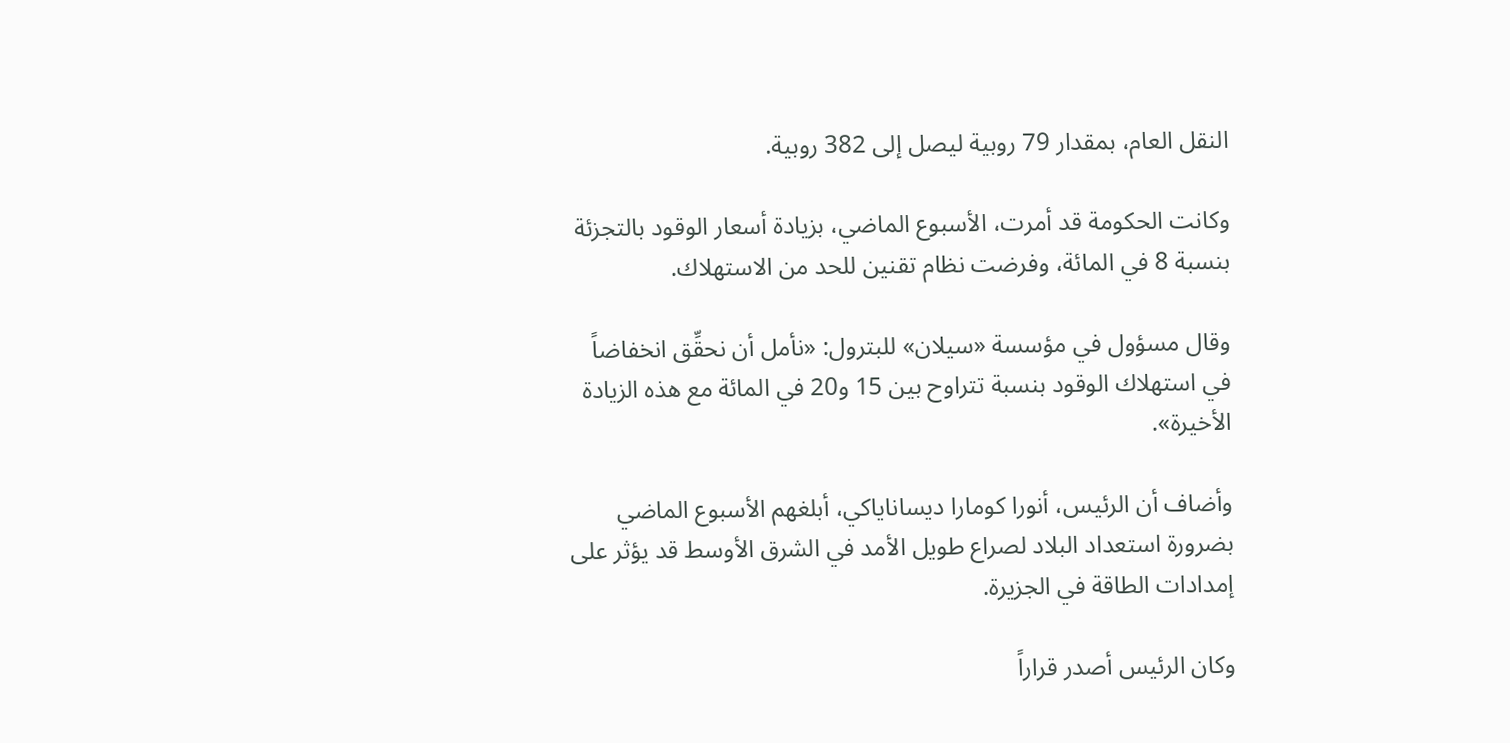النقل العام، بمقدار 79 روبية ليصل إلى 382 روبية.

وكانت الحكومة قد أمرت، الأسبوع الماضي، بزيادة أسعار الوقود بالتجزئة بنسبة 8 في المائة، وفرضت نظام تقنين للحد من الاستهلاك.

وقال مسؤول في مؤسسة «سيلان» للبترول: «نأمل أن نحقِّق انخفاضاً في استهلاك الوقود بنسبة تتراوح بين 15 و20 في المائة مع هذه الزيادة الأخيرة».

وأضاف أن الرئيس، أنورا كومارا ديساناياكي، أبلغهم الأسبوع الماضي بضرورة استعداد البلاد لصراع طويل الأمد في الشرق الأوسط قد يؤثر على إمدادات الطاقة في الجزيرة.

وكان الرئيس أصدر قراراً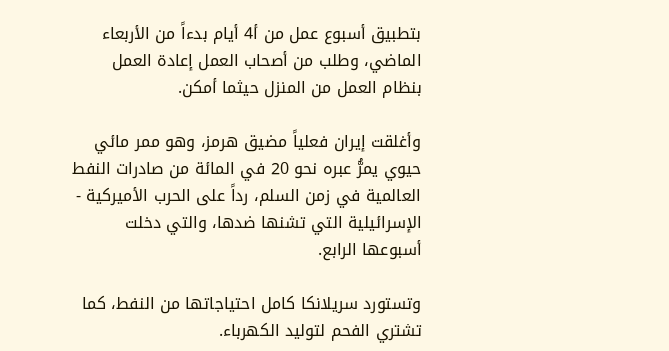بتطبيق أسبوع عمل من أ4 أيام بدءاً من الأربعاء الماضي، وطلب من أصحاب العمل إعادة العمل بنظام العمل من المنزل حيثما أمكن.

وأغلقت إيران فعلياً مضيق هرمز، وهو ممر مائي حيوي يمرُّ عبره نحو 20 في المائة من صادرات النفط العالمية في زمن السلم، رداً على الحرب الأميركية - الإسرائيلية التي تشنها ضدها، والتي دخلت أسبوعها الرابع.

وتستورد سريلانكا كامل احتياجاتها من النفط، كما تشتري الفحم لتوليد الكهرباء.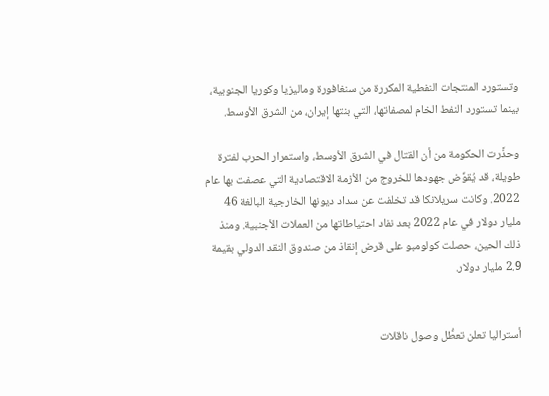وتستورد المنتجات النفطية المكررة من سنغافورة وماليزيا وكوريا الجنوبية، بينما تستورد النفط الخام لمصفاتها، التي بنتها إيران، من الشرق الأوسط.

وحذَّرت الحكومة من أن القتال في الشرق الأوسط، واستمرار الحرب لفترة طويلة، قد يُقوِّض جهودها للخروج من الأزمة الاقتصادية التي عصفت بها عام 2022. وكانت سريلانكا قد تخلفت عن سداد ديونها الخارجية البالغة 46 مليار دولار في عام 2022 بعد نفاد احتياطاتها من العملات الأجنبية. ومنذ ذلك الحين، حصلت كولومبو على قرض إنقاذ من صندوق النقد الدولي بقيمة 2.9 مليار دولار.


أستراليا تعلن تعطُّل وصول ناقلات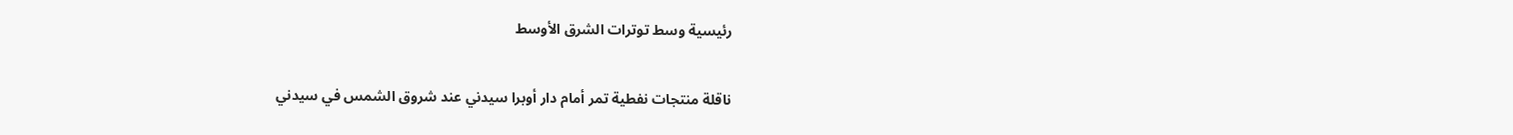رئيسية وسط توترات الشرق الأوسط

ناقلة منتجات نفطية تمر أمام دار أوبرا سيدني عند شروق الشمس في سيدني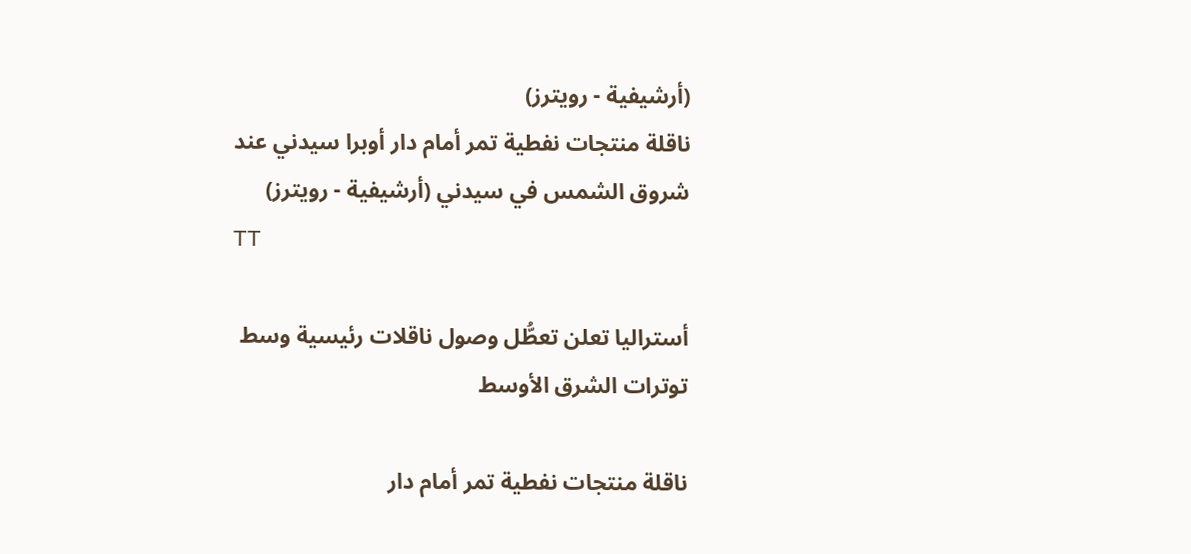(أرشيفية - رويترز)
ناقلة منتجات نفطية تمر أمام دار أوبرا سيدني عند شروق الشمس في سيدني (أرشيفية - رويترز)
TT

أستراليا تعلن تعطُّل وصول ناقلات رئيسية وسط توترات الشرق الأوسط

ناقلة منتجات نفطية تمر أمام دار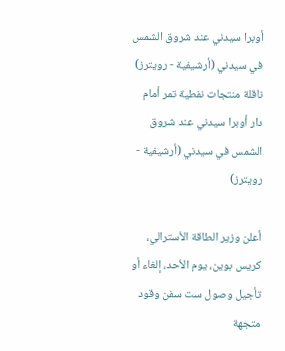أوبرا سيدني عند شروق الشمس في سيدني (أرشيفية - رويترز)
ناقلة منتجات نفطية تمر أمام دار أوبرا سيدني عند شروق الشمس في سيدني (أرشيفية - رويترز)

أعلن وزير الطاقة الأسترالي، كريس بوين، يوم الأحد، إلغاء أو تأجيل وصول ست سفن وقود متجهة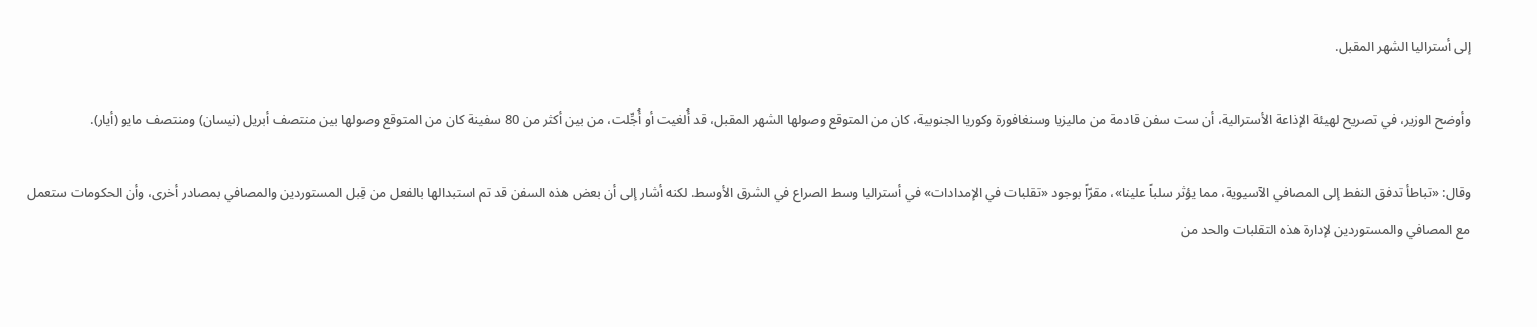إلى أستراليا الشهر المقبل.

وأوضح الوزير، في تصريح لهيئة الإذاعة الأسترالية، أن ست سفن قادمة من ماليزيا وسنغافورة وكوريا الجنوبية، كان من المتوقع وصولها الشهر المقبل، قد أُلغيت أو أُجِّلت، من بين أكثر من 80 سفينة كان من المتوقع وصولها بين منتصف أبريل (نيسان) ومنتصف مايو (أيار).

وقال: «تباطأ تدفق النفط إلى المصافي الآسيوية، مما يؤثر سلباً علينا»، مقرّاً بوجود «تقلبات في الإمدادات» في أستراليا وسط الصراع في الشرق الأوسط. لكنه أشار إلى أن بعض هذه السفن قد تم استبدالها بالفعل من قِبل المستوردين والمصافي بمصادر أخرى، وأن الحكومات ستعمل مع المصافي والمستوردين لإدارة هذه التقلبات والحد من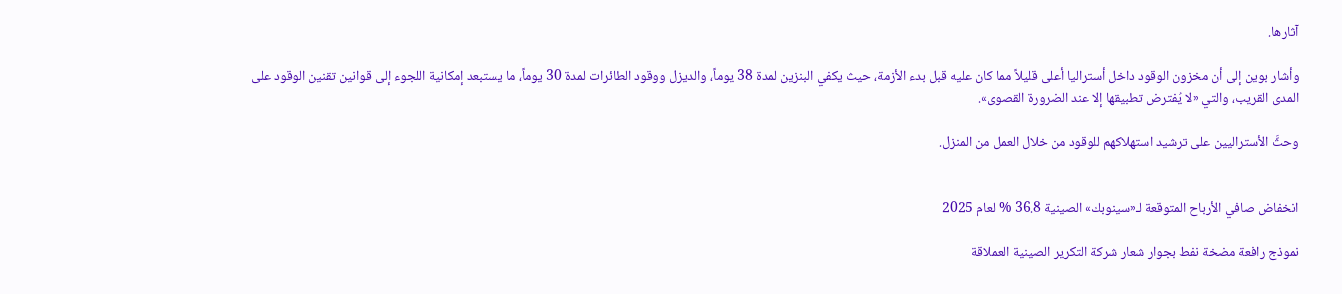آثارها.

وأشار بوين إلى أن مخزون الوقود داخل أستراليا أعلى قليلاً مما كان عليه قبل بدء الأزمة، حيث يكفي البنزين لمدة 38 يوماً، والديزل ووقود الطائرات لمدة 30 يوماً، ما يستبعد إمكانية اللجوء إلى قوانين تقنين الوقود على المدى القريب، والتي «لا يُفترض تطبيقها إلا عند الضرورة القصوى».

وحثَّ الأستراليين على ترشيد استهلاكهم للوقود من خلال العمل من المنزل.


انخفاض صافي الأرباح المتوقعة لـ«سينوبك» الصينية 36.8 % لعام 2025

نموذج رافعة مضخة نفط بجوار شعار شركة التكرير الصينية العملاقة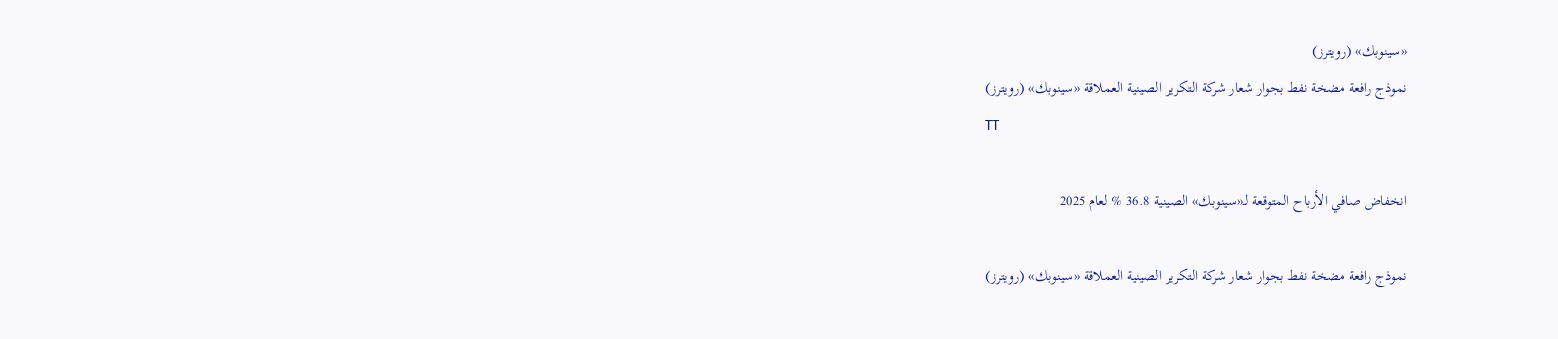«سينوبك» (رويترز)
نموذج رافعة مضخة نفط بجوار شعار شركة التكرير الصينية العملاقة «سينوبك» (رويترز)
TT

انخفاض صافي الأرباح المتوقعة لـ«سينوبك» الصينية 36.8 % لعام 2025

نموذج رافعة مضخة نفط بجوار شعار شركة التكرير الصينية العملاقة «سينوبك» (رويترز)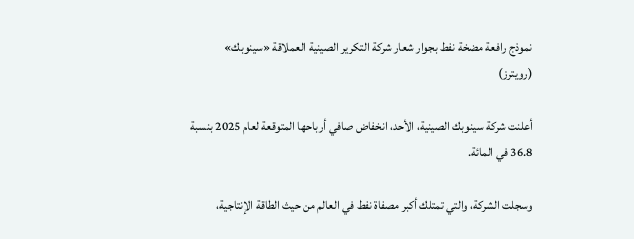نموذج رافعة مضخة نفط بجوار شعار شركة التكرير الصينية العملاقة «سينوبك» (رويترز)

أعلنت شركة سينوبك الصينية، الأحد، انخفاض صافي أرباحها المتوقعة لعام 2025 بنسبة 36.8 في المائة.

وسجلت الشركة، والتي تمتلك أكبر مصفاة نفط في العالم من حيث الطاقة الإنتاجية،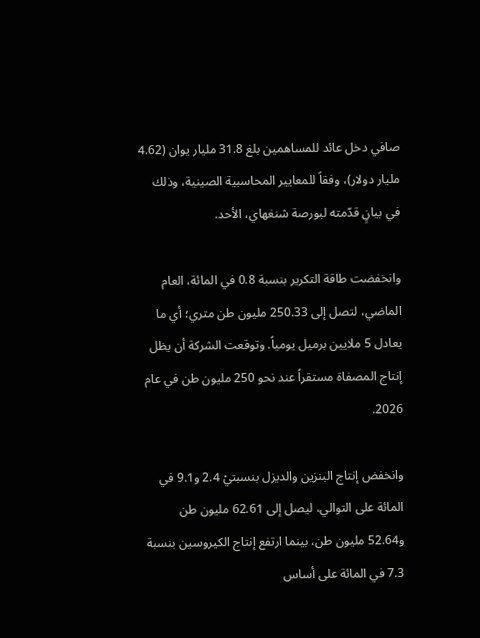صافي دخل عائد للمساهمين بلغ 31.8 مليار يوان (4.62 مليار دولار)، وفقاً للمعايير المحاسبية الصينية، وذلك في بيانٍ قدّمته لبورصة شنغهاي، الأحد.

وانخفضت طاقة التكرير بنسبة 0.8 في المائة، العام الماضي، لتصل إلى 250.33 مليون طن متري؛ أي ما يعادل 5 ملايين برميل يومياً. وتوقعت الشركة أن يظل إنتاج المصفاة مستقراً عند نحو 250 مليون طن في عام 2026.

وانخفض إنتاج البنزين والديزل بنسبتيْ 2.4 و9.1 في المائة على التوالي، ليصل إلى 62.61 مليون طن و52.64 مليون طن، بينما ارتفع إنتاج الكيروسين بنسبة 7.3 في المائة على أساس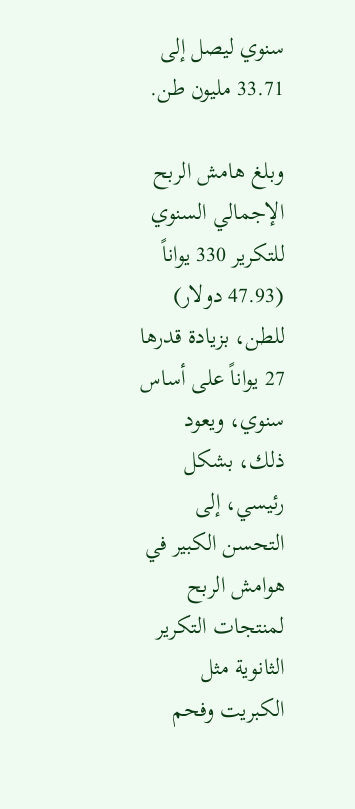سنوي ليصل إلى 33.71 مليون طن.

وبلغ هامش الربح الإجمالي السنوي للتكرير 330 يواناً (47.93 دولار) للطن، بزيادة قدرها 27 يواناً على أساس سنوي، ويعود ذلك، بشكل رئيسي، إلى التحسن الكبير في هوامش الربح لمنتجات التكرير الثانوية مثل الكبريت وفحم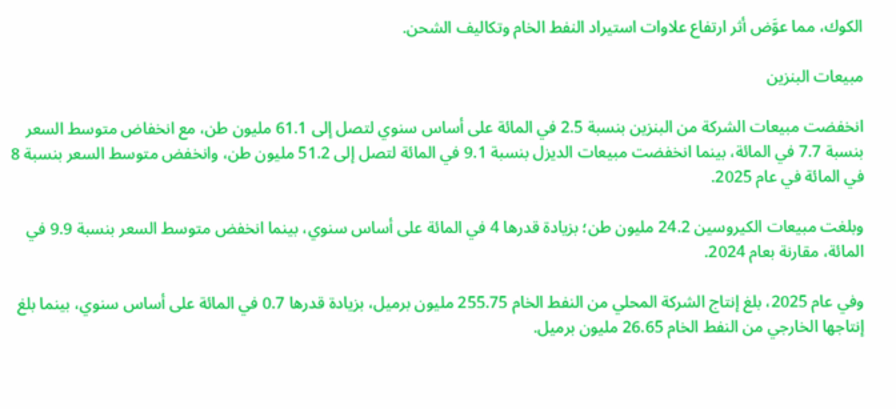الكوك، مما عوَّض أثر ارتفاع علاوات استيراد النفط الخام وتكاليف الشحن.

مبيعات البنزين

انخفضت مبيعات الشركة من البنزين بنسبة 2.5 في المائة على أساس سنوي لتصل إلى 61.1 مليون طن، مع انخفاض متوسط السعر بنسبة 7.7 في المائة، بينما انخفضت مبيعات الديزل بنسبة 9.1 في المائة لتصل إلى 51.2 مليون طن، وانخفض متوسط السعر بنسبة 8 في المائة في عام 2025.

وبلغت مبيعات الكيروسين 24.2 مليون طن؛ بزيادة قدرها 4 في المائة على أساس سنوي، بينما انخفض متوسط السعر بنسبة 9.9 في المائة، مقارنة بعام 2024.

وفي عام 2025، بلغ إنتاج الشركة المحلي من النفط الخام 255.75 مليون برميل، بزيادة قدرها 0.7 في المائة على أساس سنوي، بينما بلغ إنتاجها الخارجي من النفط الخام 26.65 مليون برميل.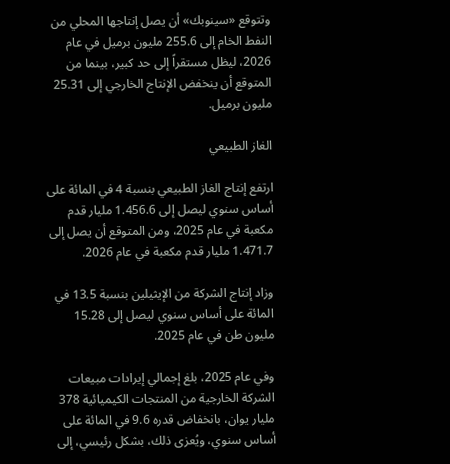وتتوقع «سينوبك» أن يصل إنتاجها المحلي من النفط الخام إلى 255.6 مليون برميل في عام 2026، ليظل مستقراً إلى حد كبير، بينما من المتوقع أن ينخفض الإنتاج الخارجي إلى 25.31 مليون برميل.

الغاز الطبيعي

ارتفع إنتاج الغاز الطبيعي بنسبة 4 في المائة على أساس سنوي ليصل إلى 1.456.6 مليار قدم مكعبة في عام 2025، ومن المتوقع أن يصل إلى 1.471.7 مليار قدم مكعبة في عام 2026.

وزاد إنتاج الشركة من الإيثيلين بنسبة 13.5 في المائة على أساس سنوي ليصل إلى 15.28 مليون طن في عام 2025.

وفي عام 2025، بلغ إجمالي إيرادات مبيعات الشركة الخارجية من المنتجات الكيميائية 378 مليار يوان، بانخفاض قدره 9.6 في المائة على أساس سنوي، ويُعزى ذلك، بشكل رئيسي، إلى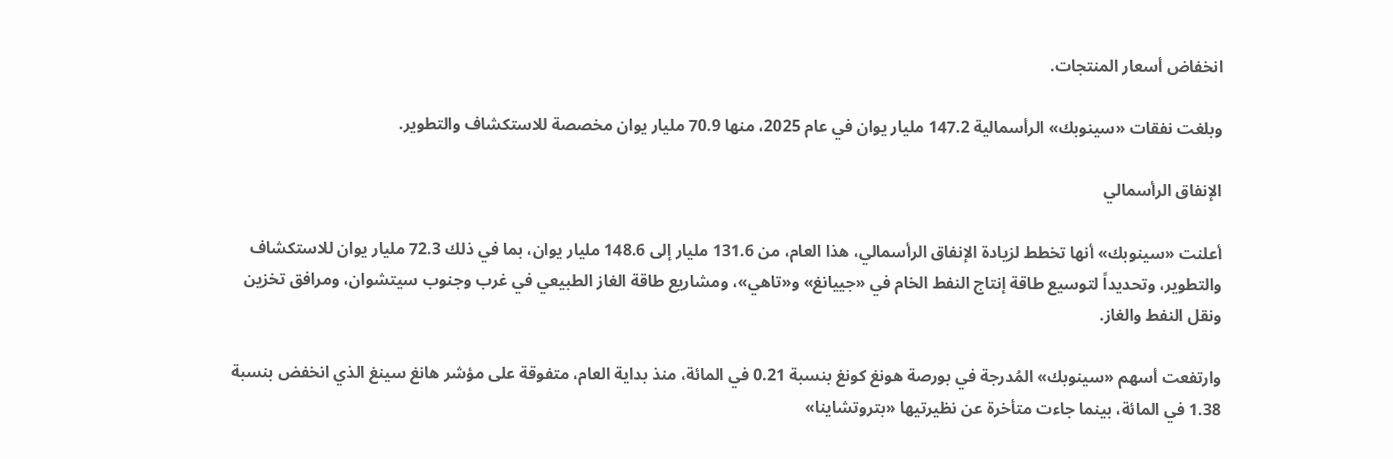انخفاض أسعار المنتجات.

وبلغت نفقات «سينوبك» الرأسمالية 147.2 مليار يوان في عام 2025، منها 70.9 مليار يوان مخصصة للاستكشاف والتطوير.

الإنفاق الرأسمالي

أعلنت «سينوبك» أنها تخطط لزيادة الإنفاق الرأسمالي، هذا العام، من 131.6 مليار إلى 148.6 مليار يوان، بما في ذلك 72.3 مليار يوان للاستكشاف والتطوير، وتحديداً لتوسيع طاقة إنتاج النفط الخام في «جييانغ» و«تاهي»، ومشاريع طاقة الغاز الطبيعي في غرب وجنوب سيتشوان، ومرافق تخزين ونقل النفط والغاز.

وارتفعت أسهم «سينوبك» المُدرجة في بورصة هونغ كونغ بنسبة 0.21 في المائة، منذ بداية العام، متفوقة على مؤشر هانغ سينغ الذي انخفض بنسبة 1.38 في المائة، بينما جاءت متأخرة عن نظيرتيها «بتروتشاينا»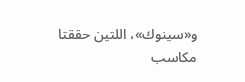و«سينوك»، اللتين حققتا مكاسب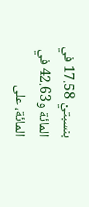بنسبتيْ 17.58 في المائة و42.63 في المائة، على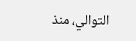التوالي، منذ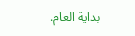بداية العام.